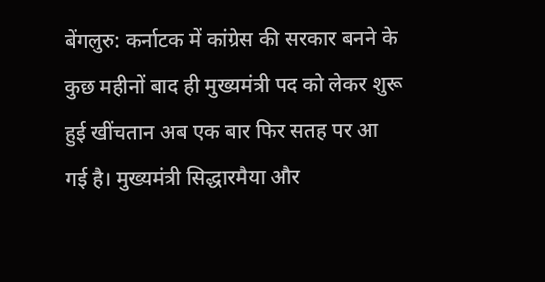बेंगलुरु: कर्नाटक में कांग्रेस की सरकार बनने के कुछ महीनों बाद ही मुख्यमंत्री पद को लेकर शुरू हुई खींचतान अब एक बार फिर सतह पर आ गई है। मुख्यमंत्री सिद्धारमैया और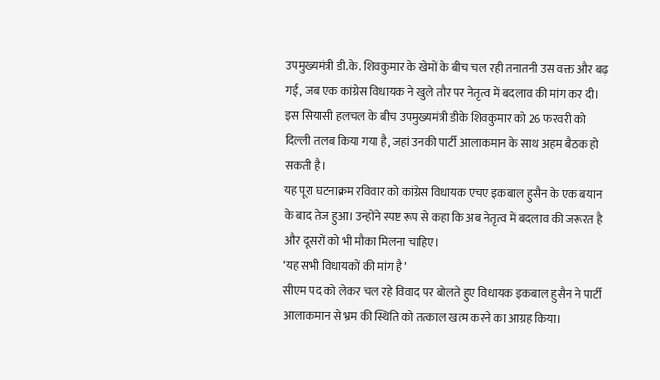उपमुख्यमंत्री डी.के. शिवकुमार के खेमों के बीच चल रही तनातनी उस वक्त और बढ़ गई, जब एक कांग्रेस विधायक ने खुले तौर पर नेतृत्व में बदलाव की मांग कर दी। इस सियासी हलचल के बीच उपमुख्यमंत्री डीके शिवकुमार को 26 फरवरी को दिल्ली तलब किया गया है, जहां उनकी पार्टी आलाकमान के साथ अहम बैठक हो सकती है।
यह पूरा घटनाक्रम रविवार को कांग्रेस विधायक एचए इकबाल हुसैन के एक बयान के बाद तेज हुआ। उन्होंने स्पष्ट रूप से कहा कि अब नेतृत्व में बदलाव की जरूरत है और दूसरों को भी मौका मिलना चाहिए।
‘यह सभी विधायकों की मांग है’
सीएम पद को लेकर चल रहे विवाद पर बोलते हुए विधायक इकबाल हुसैन ने पार्टी आलाकमान से भ्रम की स्थिति को तत्काल खत्म करने का आग्रह किया।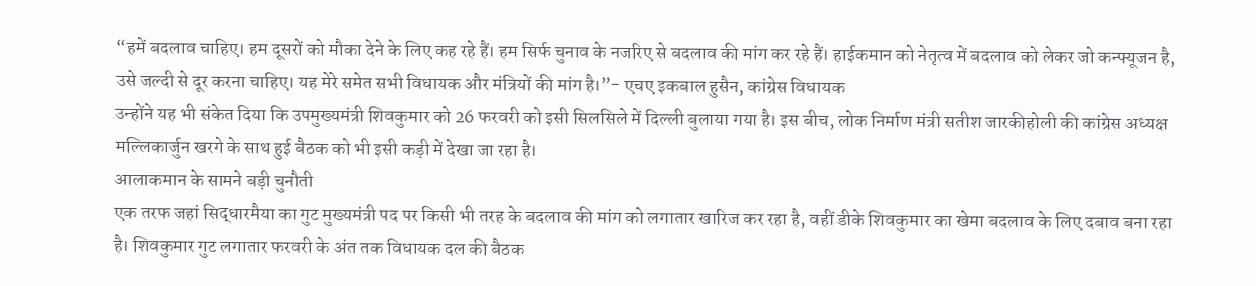“हमें बदलाव चाहिए। हम दूसरों को मौका देने के लिए कह रहे हैं। हम सिर्फ चुनाव के नजरिए से बदलाव की मांग कर रहे हैं। हाईकमान को नेतृत्व में बदलाव को लेकर जो कन्फ्यूजन है, उसे जल्दी से दूर करना चाहिए। यह मेरे समेत सभी विधायक और मंत्रियों की मांग है।”- एचए इकबाल हुसैन, कांग्रेस विधायक
उन्होंने यह भी संकेत दिया कि उपमुख्यमंत्री शिवकुमार को 26 फरवरी को इसी सिलसिले में दिल्ली बुलाया गया है। इस बीच, लोक निर्माण मंत्री सतीश जारकीहोली की कांग्रेस अध्यक्ष मल्लिकार्जुन खरगे के साथ हुई बैठक को भी इसी कड़ी में देखा जा रहा है।
आलाकमान के सामने बड़ी चुनौती
एक तरफ जहां सिद्धारमैया का गुट मुख्यमंत्री पद पर किसी भी तरह के बदलाव की मांग को लगातार खारिज कर रहा है, वहीं डीके शिवकुमार का खेमा बदलाव के लिए दबाव बना रहा है। शिवकुमार गुट लगातार फरवरी के अंत तक विधायक दल की बैठक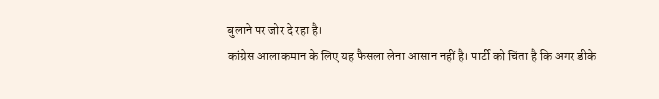बुलाने पर जोर दे रहा है।
कांग्रेस आलाकमान के लिए यह फैसला लेना आसान नहीं है। पार्टी को चिंता है कि अगर डीके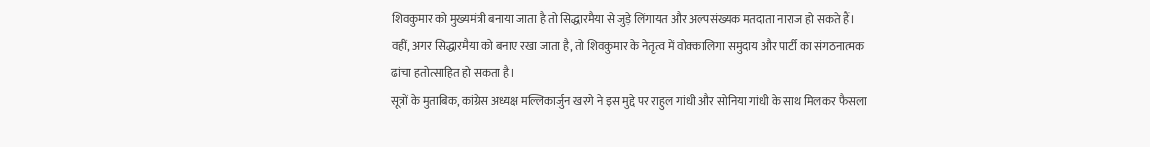शिवकुमार को मुख्यमंत्री बनाया जाता है तो सिद्धारमैया से जुड़े लिंगायत और अल्पसंख्यक मतदाता नाराज हो सकते हैं। वहीं, अगर सिद्धारमैया को बनाए रखा जाता है, तो शिवकुमार के नेतृत्व में वोक्कालिगा समुदाय और पार्टी का संगठनात्मक ढांचा हतोत्साहित हो सकता है।
सूत्रों के मुताबिक, कांग्रेस अध्यक्ष मल्लिकार्जुन खरगे ने इस मुद्दे पर राहुल गांधी और सोनिया गांधी के साथ मिलकर फैसला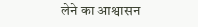लेने का आश्वासन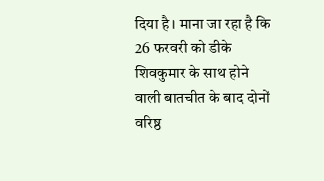दिया है। माना जा रहा है कि 26 फरवरी को डीके शिवकुमार के साथ होने वाली बातचीत के बाद दोनों वरिष्ठ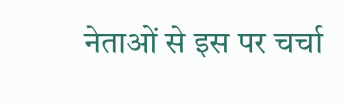नेताओं से इस पर चर्चा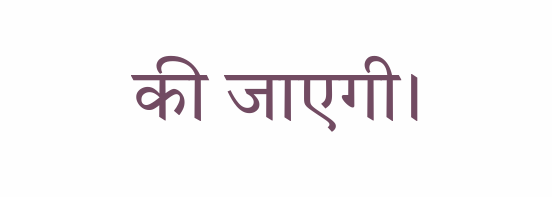की जाएगी।